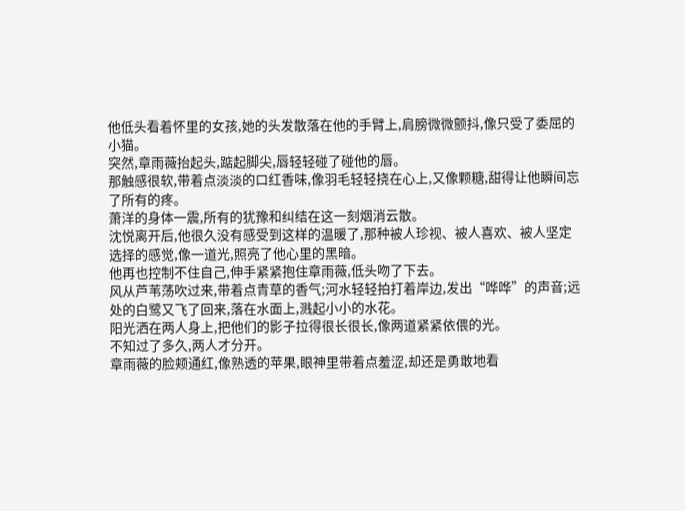他低头看着怀里的女孩,她的头发散落在他的手臂上,肩膀微微颤抖,像只受了委屈的小猫。
突然,章雨薇抬起头,踮起脚尖,唇轻轻碰了碰他的唇。
那触感很软,带着点淡淡的口红香味,像羽毛轻轻挠在心上,又像颗糖,甜得让他瞬间忘了所有的疼。
萧洋的身体一震,所有的犹豫和纠结在这一刻烟消云散。
沈悦离开后,他很久没有感受到这样的温暖了,那种被人珍视、被人喜欢、被人坚定选择的感觉,像一道光,照亮了他心里的黑暗。
他再也控制不住自己,伸手紧紧抱住章雨薇,低头吻了下去。
风从芦苇荡吹过来,带着点青草的香气;河水轻轻拍打着岸边,发出“哗哗”的声音;远处的白鹭又飞了回来,落在水面上,溅起小小的水花。
阳光洒在两人身上,把他们的影子拉得很长很长,像两道紧紧依偎的光。
不知过了多久,两人才分开。
章雨薇的脸颊通红,像熟透的苹果,眼神里带着点羞涩,却还是勇敢地看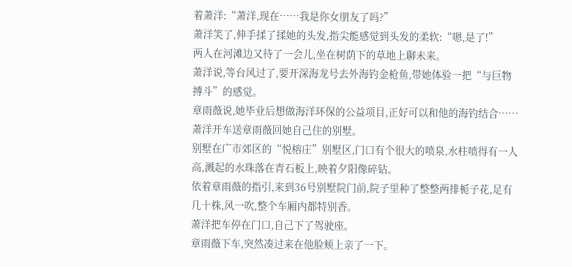着萧洋:“萧洋,现在……我是你女朋友了吗?”
萧洋笑了,伸手揉了揉她的头发,指尖能感觉到头发的柔软:“嗯,是了!”
两人在河滩边又待了一会儿,坐在树荫下的草地上聊未来。
萧洋说,等台风过了,要开深海龙号去外海钓金枪鱼,带她体验一把“与巨物搏斗”的感觉。
章雨薇说,她毕业后想做海洋环保的公益项目,正好可以和他的海钓结合……
萧洋开车送章雨薇回她自己住的别墅。
别墅在广市郊区的“悦榕庄”别墅区,门口有个很大的喷泉,水柱喷得有一人高,溅起的水珠落在青石板上,映着夕阳像碎钻。
依着章雨薇的指引,来到36号别墅院门前,院子里种了整整两排栀子花,足有几十株,风一吹,整个车厢内都特别香。
萧洋把车停在门口,自己下了驾驶座。
章雨薇下车,突然凑过来在他脸颊上亲了一下。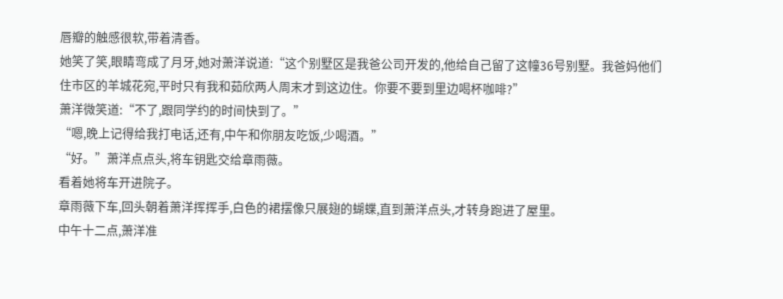唇瓣的触感很软,带着清香。
她笑了笑,眼睛弯成了月牙,她对萧洋说道:“这个别墅区是我爸公司开发的,他给自己留了这幢36号别墅。我爸妈他们住市区的羊城花宛,平时只有我和茹欣两人周末才到这边住。你要不要到里边喝杯咖啡?”
萧洋微笑道:“不了,跟同学约的时间快到了。”
“嗯,晚上记得给我打电话,还有,中午和你朋友吃饭,少喝酒。”
“好。”萧洋点点头,将车钥匙交给章雨薇。
看着她将车开进院子。
章雨薇下车,回头朝着萧洋挥挥手,白色的裙摆像只展翅的蝴蝶,直到萧洋点头,才转身跑进了屋里。
中午十二点,萧洋准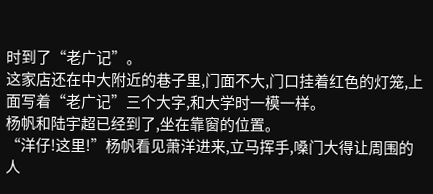时到了“老广记”。
这家店还在中大附近的巷子里,门面不大,门口挂着红色的灯笼,上面写着“老广记”三个大字,和大学时一模一样。
杨帆和陆宇超已经到了,坐在靠窗的位置。
“洋仔!这里!”杨帆看见萧洋进来,立马挥手,嗓门大得让周围的人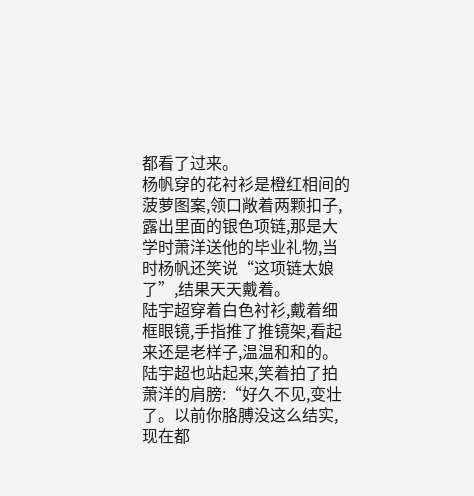都看了过来。
杨帆穿的花衬衫是橙红相间的菠萝图案,领口敞着两颗扣子,露出里面的银色项链,那是大学时萧洋送他的毕业礼物,当时杨帆还笑说“这项链太娘了”,结果天天戴着。
陆宇超穿着白色衬衫,戴着细框眼镜,手指推了推镜架,看起来还是老样子,温温和和的。
陆宇超也站起来,笑着拍了拍萧洋的肩膀:“好久不见,变壮了。以前你胳膊没这么结实,现在都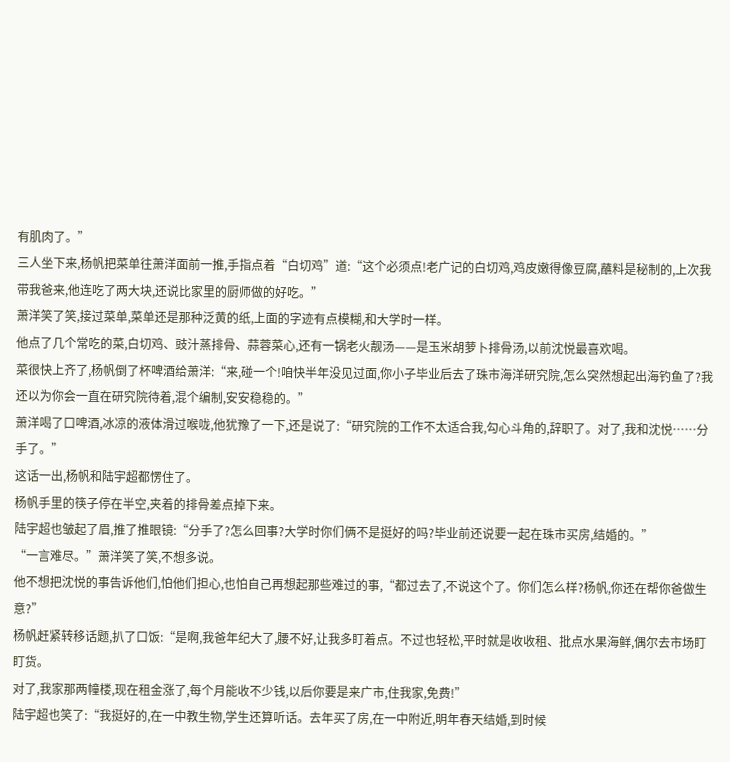有肌肉了。”
三人坐下来,杨帆把菜单往萧洋面前一推,手指点着“白切鸡”道:“这个必须点!老广记的白切鸡,鸡皮嫩得像豆腐,蘸料是秘制的,上次我带我爸来,他连吃了两大块,还说比家里的厨师做的好吃。”
萧洋笑了笑,接过菜单,菜单还是那种泛黄的纸,上面的字迹有点模糊,和大学时一样。
他点了几个常吃的菜,白切鸡、豉汁蒸排骨、蒜蓉菜心,还有一锅老火靓汤——是玉米胡萝卜排骨汤,以前沈悦最喜欢喝。
菜很快上齐了,杨帆倒了杯啤酒给萧洋:“来,碰一个!咱快半年没见过面,你小子毕业后去了珠市海洋研究院,怎么突然想起出海钓鱼了?我还以为你会一直在研究院待着,混个编制,安安稳稳的。”
萧洋喝了口啤酒,冰凉的液体滑过喉咙,他犹豫了一下,还是说了:“研究院的工作不太适合我,勾心斗角的,辞职了。对了,我和沈悦……分手了。”
这话一出,杨帆和陆宇超都愣住了。
杨帆手里的筷子停在半空,夹着的排骨差点掉下来。
陆宇超也皱起了眉,推了推眼镜:“分手了?怎么回事?大学时你们俩不是挺好的吗?毕业前还说要一起在珠市买房,结婚的。”
“一言难尽。”萧洋笑了笑,不想多说。
他不想把沈悦的事告诉他们,怕他们担心,也怕自己再想起那些难过的事,“都过去了,不说这个了。你们怎么样?杨帆,你还在帮你爸做生意?”
杨帆赶紧转移话题,扒了口饭:“是啊,我爸年纪大了,腰不好,让我多盯着点。不过也轻松,平时就是收收租、批点水果海鲜,偶尔去市场盯盯货。
对了,我家那两幢楼,现在租金涨了,每个月能收不少钱,以后你要是来广市,住我家,免费!”
陆宇超也笑了:“我挺好的,在一中教生物,学生还算听话。去年买了房,在一中附近,明年春天结婚,到时候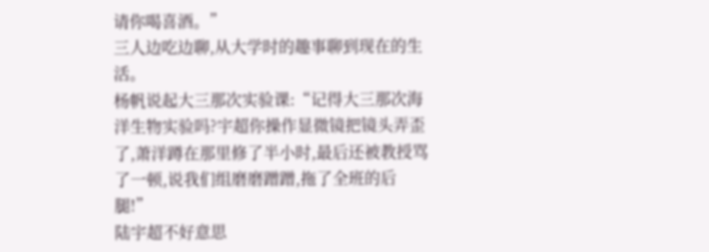请你喝喜酒。”
三人边吃边聊,从大学时的趣事聊到现在的生活。
杨帆说起大三那次实验课:“记得大三那次海洋生物实验吗?宇超你操作显微镜把镜头弄歪了,萧洋蹲在那里修了半小时,最后还被教授骂了一顿,说我们组磨磨蹭蹭,拖了全班的后腿!”
陆宇超不好意思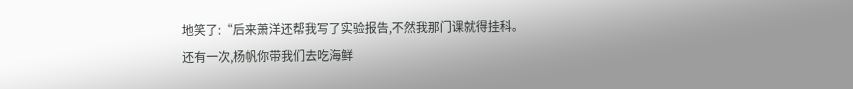地笑了:“后来萧洋还帮我写了实验报告,不然我那门课就得挂科。
还有一次,杨帆你带我们去吃海鲜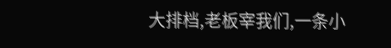大排档,老板宰我们,一条小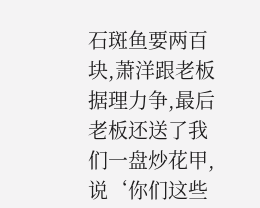石斑鱼要两百块,萧洋跟老板据理力争,最后老板还送了我们一盘炒花甲,说‘你们这些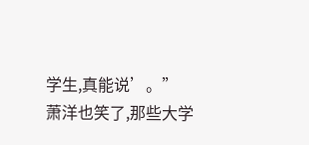学生,真能说’。”
萧洋也笑了,那些大学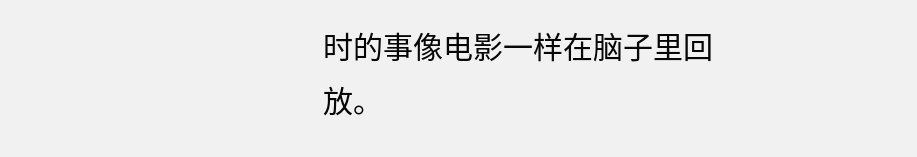时的事像电影一样在脑子里回放。